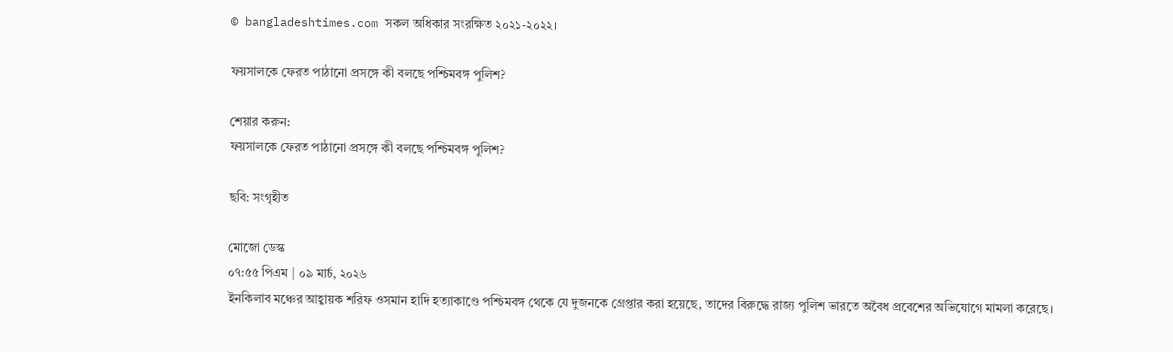© bangladeshtimes.com সকল অধিকার সংরক্ষিত ২০২১-২০২২।

ফয়সালকে ফেরত পাঠানো প্রসঙ্গে কী বলছে পশ্চিমবঙ্গ পুলিশ?

শেয়ার করুন:
ফয়সালকে ফেরত পাঠানো প্রসঙ্গে কী বলছে পশ্চিমবঙ্গ পুলিশ?

ছবি: সংগৃহীত

মোজো ডেস্ক
০৭:৫৫ পিএম | ০৯ মার্চ, ২০২৬
ইনকিলাব মঞ্চের আহ্বায়ক শরিফ ওসমান হাদি হত্যাকাণ্ডে পশ্চিমবঙ্গ থেকে যে দুজনকে গ্রেপ্তার করা হয়েছে, তাদের বিরুদ্ধে রাজ্য পুলিশ ভারতে অবৈধ প্রবেশের অভিযোগে মামলা করেছে।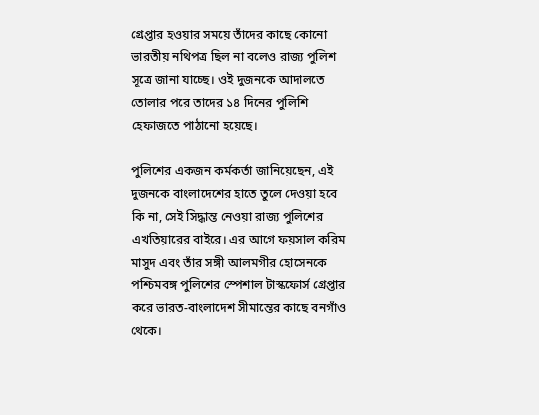গ্রেপ্তার হওয়ার সময়ে তাঁদের কাছে কোনো ভারতীয় নথিপত্র ছিল না বলেও রাজ্য পুলিশ সূত্রে জানা যাচ্ছে। ওই দুজনকে আদালতে তোলার পরে তাদের ১৪ দিনের পুলিশি হেফাজতে পাঠানো হয়েছে।

পুলিশের একজন কর্মকর্তা জানিয়েছেন, এই দুজনকে বাংলাদেশের হাতে তুলে দেওয়া হবে কি না, সেই সিদ্ধান্ত নেওয়া রাজ্য পুলিশের এখতিয়ারের বাইরে। এর আগে ফয়সাল করিম মাসুদ এবং তাঁর সঙ্গী আলমগীর হোসেনকে পশ্চিমবঙ্গ পুলিশের স্পেশাল টাস্কফোর্স গ্রেপ্তার করে ভারত-বাংলাদেশ সীমান্তের কাছে বনগাঁও থেকে।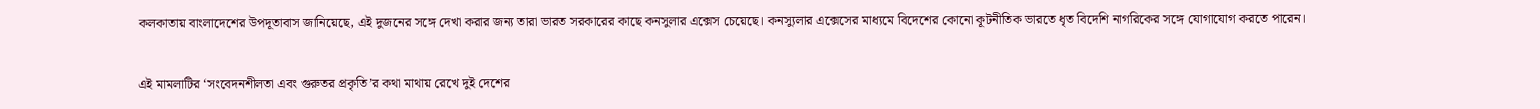কলকাতায় বাংলাদেশের উপদূতাবাস জানিয়েছে, এই দুজনের সঙ্গে দেখা করার জন্য তারা ভারত সরকারের কাছে কনসুলার এক্সেস চেয়েছে। কনস্যুলার এক্সেসের মাধ্যমে বিদেশের কোনো কূটনীতিক ভারতে ধৃত বিদেশি নাগরিকের সঙ্গে যোগাযোগ করতে পারেন।

এই মামলাটির ‘সংবেদনশীলতা এবং গুরুতর প্রকৃতি’র কথা মাথায় রেখে দুই দেশের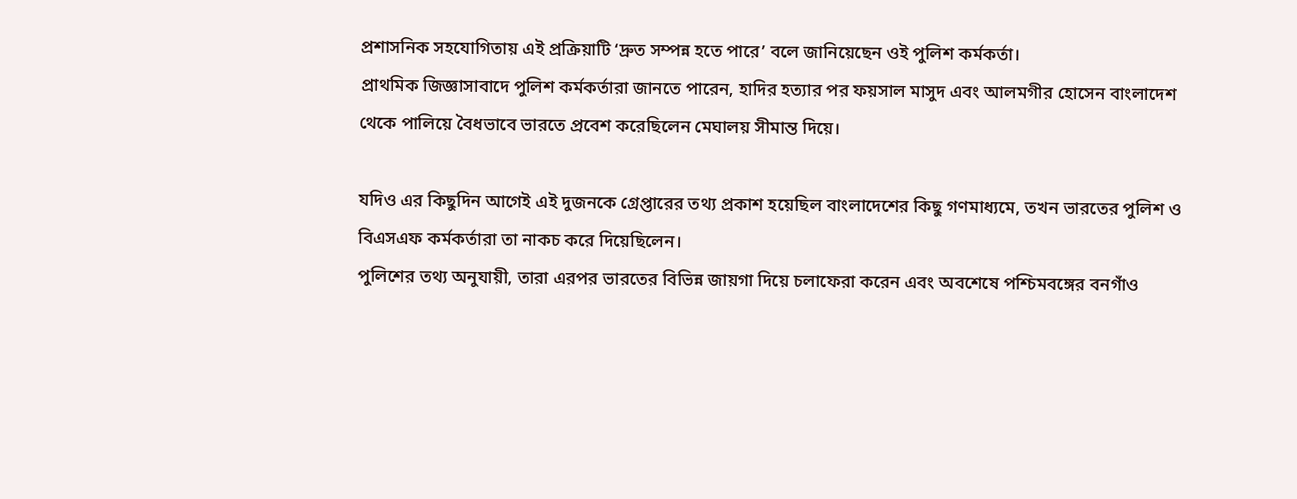প্রশাসনিক সহযোগিতায় এই প্রক্রিয়াটি ‘দ্রুত সম্পন্ন হতে পারে’ বলে জানিয়েছেন ওই পুলিশ কর্মকর্তা।
প্রাথমিক জিজ্ঞাসাবাদে পুলিশ কর্মকর্তারা জানতে পারেন, হাদির হত্যার পর ফয়সাল মাসুদ এবং আলমগীর হোসেন বাংলাদেশ থেকে পালিয়ে বৈধভাবে ভারতে প্রবেশ করেছিলেন মেঘালয় সীমান্ত দিয়ে।

যদিও এর কিছুদিন আগেই এই দুজনকে গ্রেপ্তারের তথ্য প্রকাশ হয়েছিল বাংলাদেশের কিছু গণমাধ্যমে, তখন ভারতের পুলিশ ও বিএসএফ কর্মকর্তারা তা নাকচ করে দিয়েছিলেন।
পুলিশের তথ্য অনুযায়ী, তারা এরপর ভারতের বিভিন্ন জায়গা দিয়ে চলাফেরা করেন এবং অবশেষে পশ্চিমবঙ্গের বনগাঁও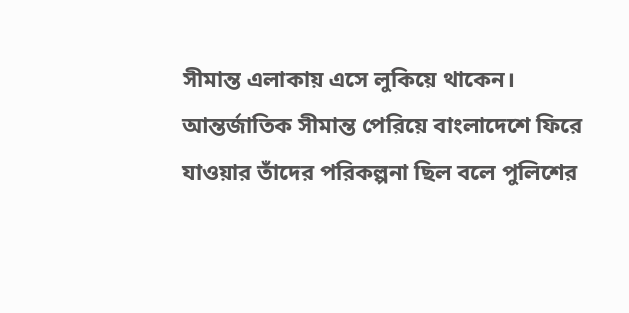সীমান্ত এলাকায় এসে লুকিয়ে থাকেন। আন্তর্জাতিক সীমান্ত পেরিয়ে বাংলাদেশে ফিরে যাওয়ার তাঁদের পরিকল্পনা ছিল বলে পুলিশের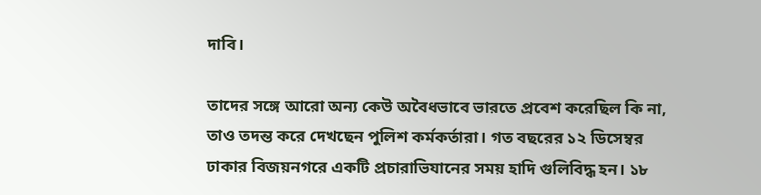দাবি।

তাদের সঙ্গে আরো অন্য কেউ অবৈধভাবে ভারতে প্রবেশ করেছিল কি না, তাও তদন্ত করে দেখছেন পুলিশ কর্মকর্তারা। গত বছরের ১২ ডিসেম্বর ঢাকার বিজয়নগরে একটি প্রচারাভিযানের সময় হাদি গুলিবিদ্ধ হন। ১৮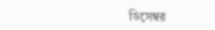ডিসেম্বর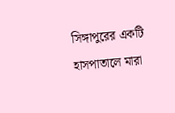সিঙ্গাপুরের একটি হাসপাতালে মারা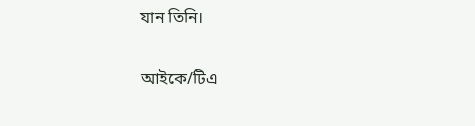যান তিনি।

আইকে/টিএ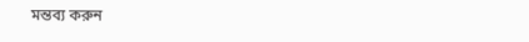মন্তব্য করুন